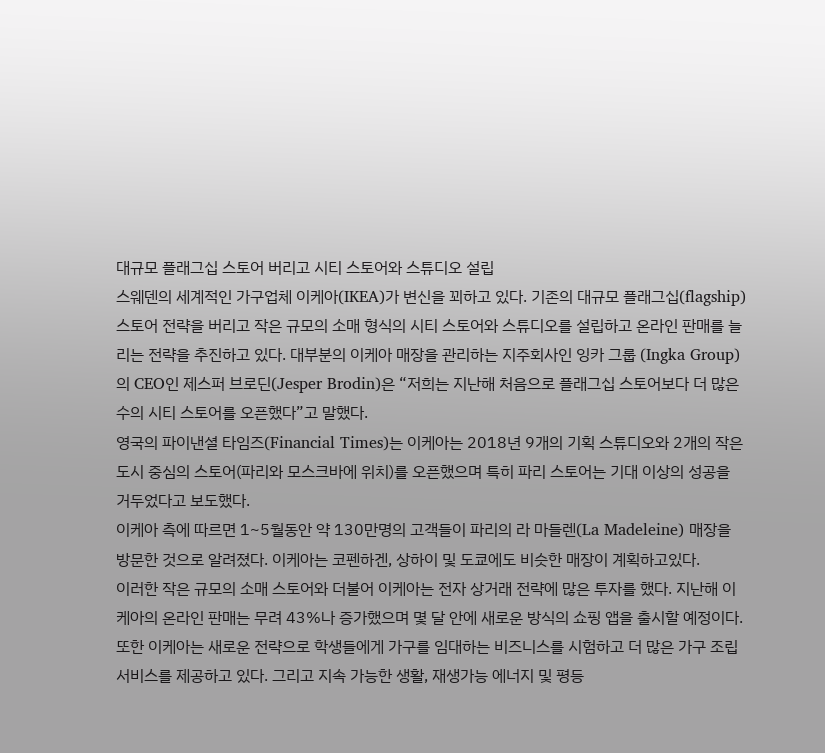대규모 플래그십 스토어 버리고 시티 스토어와 스튜디오 설립
스웨덴의 세계적인 가구업체 이케아(IKEA)가 변신을 꾀하고 있다. 기존의 대규모 플래그십(flagship) 스토어 전략을 버리고 작은 규모의 소매 형식의 시티 스토어와 스튜디오를 설립하고 온라인 판매를 늘리는 전략을 추진하고 있다. 대부분의 이케아 매장을 관리하는 지주회사인 잉카 그룹 (Ingka Group)의 CEO인 제스퍼 브로딘(Jesper Brodin)은 “저희는 지난해 처음으로 플래그십 스토어보다 더 많은 수의 시티 스토어를 오픈했다”고 말했다.
영국의 파이낸셜 타임즈(Financial Times)는 이케아는 2018년 9개의 기획 스튜디오와 2개의 작은 도시 중심의 스토어(파리와 모스크바에 위치)를 오픈했으며 특히 파리 스토어는 기대 이상의 성공을 거두었다고 보도했다.
이케아 측에 따르면 1~5월동안 약 130만명의 고객들이 파리의 라 마들렌(La Madeleine) 매장을 방문한 것으로 알려졌다. 이케아는 코펜하겐, 상하이 및 도쿄에도 비슷한 매장이 계획하고있다.
이러한 작은 규모의 소매 스토어와 더불어 이케아는 전자 상거래 전략에 많은 투자를 했다. 지난해 이케아의 온라인 판매는 무려 43%나 증가했으며 몇 달 안에 새로운 방식의 쇼핑 앱을 출시할 예정이다.
또한 이케아는 새로운 전략으로 학생들에게 가구를 임대하는 비즈니스를 시험하고 더 많은 가구 조립 서비스를 제공하고 있다. 그리고 지속 가능한 생활, 재생가능 에너지 및 평등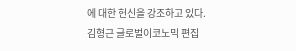에 대한 헌신을 강조하고 있다.
김형근 글로벌이코노믹 편집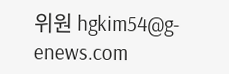위원 hgkim54@g-enews.com